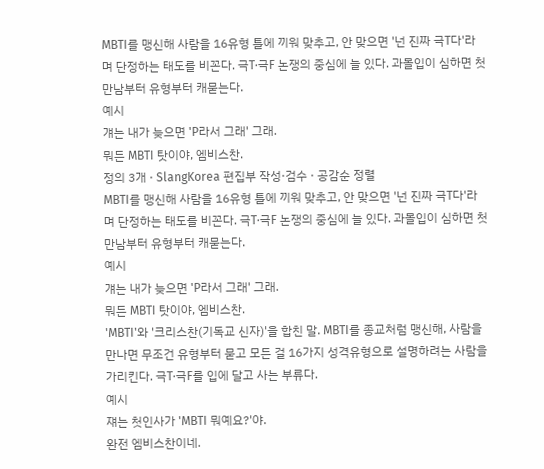MBTI를 맹신해 사람을 16유형 틀에 끼워 맞추고, 안 맞으면 '넌 진짜 극T다'라며 단정하는 태도를 비꼰다. 극T·극F 논쟁의 중심에 늘 있다. 과몰입이 심하면 첫 만남부터 유형부터 캐묻는다.
예시
걔는 내가 늦으면 'P라서 그래' 그래.
뭐든 MBTI 탓이야, 엠비스찬.
정의 3개 · SlangKorea 편집부 작성·검수 · 공감순 정렬
MBTI를 맹신해 사람을 16유형 틀에 끼워 맞추고, 안 맞으면 '넌 진짜 극T다'라며 단정하는 태도를 비꼰다. 극T·극F 논쟁의 중심에 늘 있다. 과몰입이 심하면 첫 만남부터 유형부터 캐묻는다.
예시
걔는 내가 늦으면 'P라서 그래' 그래.
뭐든 MBTI 탓이야, 엠비스찬.
'MBTI'와 '크리스찬(기독교 신자)'을 합친 말. MBTI를 종교처럼 맹신해, 사람을 만나면 무조건 유형부터 묻고 모든 걸 16가지 성격유형으로 설명하려는 사람을 가리킨다. 극T·극F를 입에 달고 사는 부류다.
예시
쟤는 첫인사가 'MBTI 뭐예요?'야.
완전 엠비스찬이네.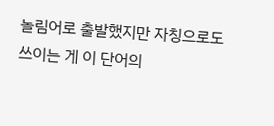놀림어로 출발했지만 자칭으로도 쓰이는 게 이 단어의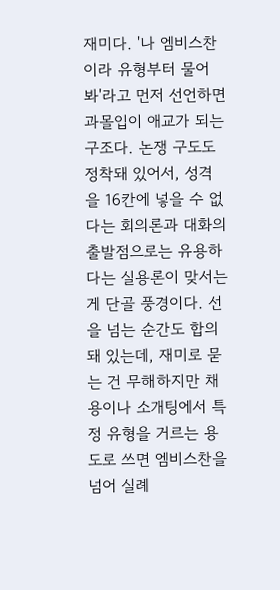재미다. '나 엠비스찬이라 유형부터 물어봐'라고 먼저 선언하면 과몰입이 애교가 되는 구조다. 논쟁 구도도 정착돼 있어서, 성격을 16칸에 넣을 수 없다는 회의론과 대화의 출발점으로는 유용하다는 실용론이 맞서는 게 단골 풍경이다. 선을 넘는 순간도 합의돼 있는데, 재미로 묻는 건 무해하지만 채용이나 소개팅에서 특정 유형을 거르는 용도로 쓰면 엠비스찬을 넘어 실례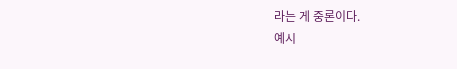라는 게 중론이다.
예시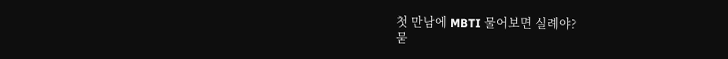첫 만남에 MBTI 물어보면 실례야?
묻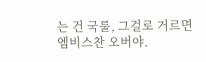는 건 국룰, 그걸로 거르면 엠비스찬 오버야.